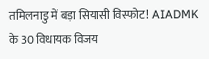तमिलनाडु में बड़ा सियासी विस्फोट! AIADMK के 30 विधायक विजय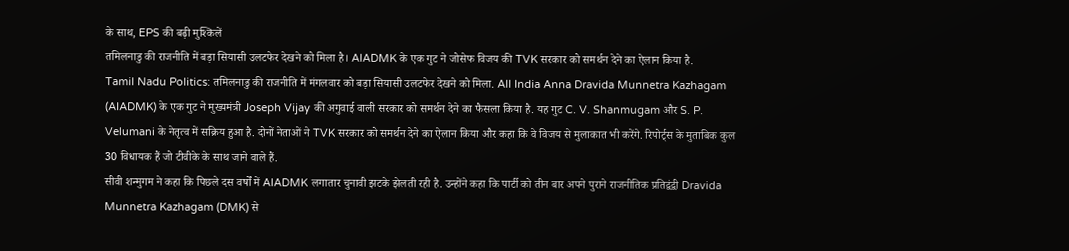के साथ, EPS की बढ़ी मुश्किलें
तमिलनाडु की राजनीति में बड़ा सियासी उलटफेर देखने को मिला है। AIADMK के एक गुट ने जोसेफ विजय की TVK सरकार को समर्थन देने का ऐलान किया है.
Tamil Nadu Politics: तमिलनाडु की राजनीति में मंगलवार को बड़ा सियासी उलटफेर देखने को मिला. All India Anna Dravida Munnetra Kazhagam (AIADMK) के एक गुट ने मुख्यमंत्री Joseph Vijay की अगुवाई वाली सरकार को समर्थन देने का फैसला किया है. यह गुट C. V. Shanmugam और S. P. Velumani के नेतृत्व में सक्रिय हुआ है. दोनों नेताओं ने TVK सरकार को समर्थन देने का ऐलान किया और कहा कि वे विजय से मुलाकात भी करेंगे. रिपोर्ट्स के मुताबिक कुल 30 विधायक हैं जो टीवीके के साथ जाने वाले हैं.
सीवी शन्मुगम ने कहा कि पिछले दस वर्षों में AIADMK लगातार चुनावी झटके झेलती रही है. उन्होंने कहा कि पार्टी को तीन बार अपने पुराने राजनीतिक प्रतिद्वंद्वी Dravida Munnetra Kazhagam (DMK) से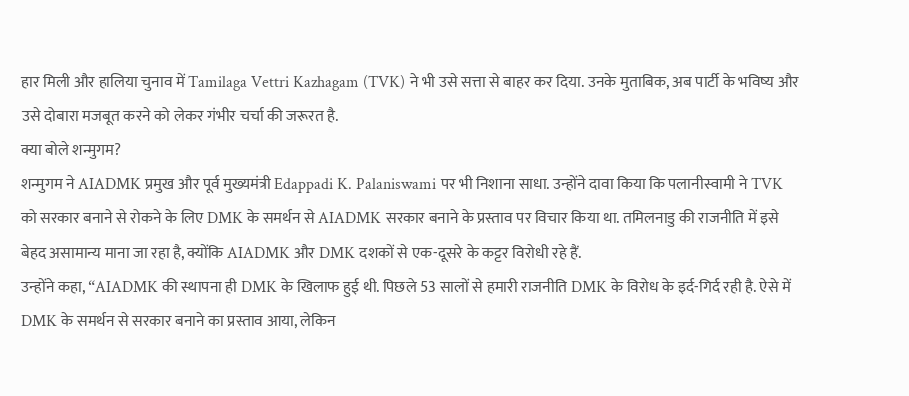हार मिली और हालिया चुनाव में Tamilaga Vettri Kazhagam (TVK) ने भी उसे सत्ता से बाहर कर दिया. उनके मुताबिक, अब पार्टी के भविष्य और उसे दोबारा मजबूत करने को लेकर गंभीर चर्चा की जरूरत है.
क्या बोले शन्मुगम?
शन्मुगम ने AIADMK प्रमुख और पूर्व मुख्यमंत्री Edappadi K. Palaniswami पर भी निशाना साधा. उन्होंने दावा किया कि पलानीस्वामी ने TVK को सरकार बनाने से रोकने के लिए DMK के समर्थन से AIADMK सरकार बनाने के प्रस्ताव पर विचार किया था. तमिलनाडु की राजनीति में इसे बेहद असामान्य माना जा रहा है, क्योंकि AIADMK और DMK दशकों से एक-दूसरे के कट्टर विरोधी रहे हैं.
उन्होंने कहा, “AIADMK की स्थापना ही DMK के खिलाफ हुई थी. पिछले 53 सालों से हमारी राजनीति DMK के विरोध के इर्द-गिर्द रही है. ऐसे में DMK के समर्थन से सरकार बनाने का प्रस्ताव आया, लेकिन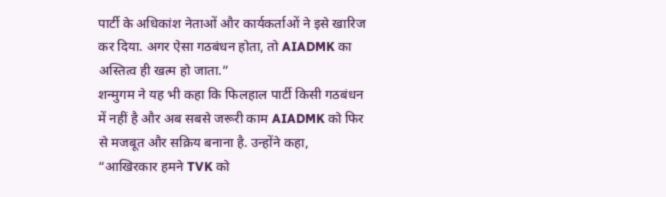पार्टी के अधिकांश नेताओं और कार्यकर्ताओं ने इसे खारिज कर दिया. अगर ऐसा गठबंधन होता, तो AIADMK का अस्तित्व ही खत्म हो जाता.”
शन्मुगम ने यह भी कहा कि फिलहाल पार्टी किसी गठबंधन में नहीं है और अब सबसे जरूरी काम AIADMK को फिर से मजबूत और सक्रिय बनाना है. उन्होंने कहा, “आखिरकार हमने TVK को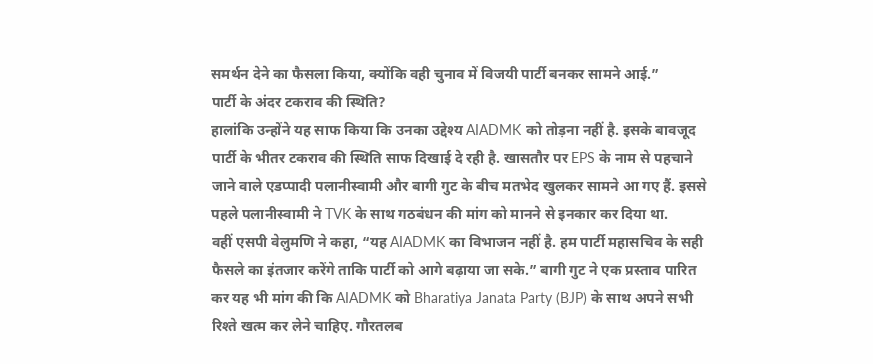समर्थन देने का फैसला किया, क्योंकि वही चुनाव में विजयी पार्टी बनकर सामने आई.”
पार्टी के अंदर टकराव की स्थिति?
हालांकि उन्होंने यह साफ किया कि उनका उद्देश्य AIADMK को तोड़ना नहीं है. इसके बावजूद पार्टी के भीतर टकराव की स्थिति साफ दिखाई दे रही है. खासतौर पर EPS के नाम से पहचाने जाने वाले एडप्पादी पलानीस्वामी और बागी गुट के बीच मतभेद खुलकर सामने आ गए हैं. इससे पहले पलानीस्वामी ने TVK के साथ गठबंधन की मांग को मानने से इनकार कर दिया था.
वहीं एसपी वेलुमणि ने कहा, “यह AIADMK का विभाजन नहीं है. हम पार्टी महासचिव के सही फैसले का इंतजार करेंगे ताकि पार्टी को आगे बढ़ाया जा सके.” बागी गुट ने एक प्रस्ताव पारित कर यह भी मांग की कि AIADMK को Bharatiya Janata Party (BJP) के साथ अपने सभी रिश्ते खत्म कर लेने चाहिए. गौरतलब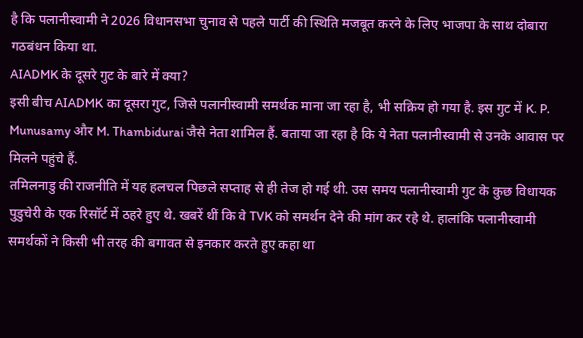है कि पलानीस्वामी ने 2026 विधानसभा चुनाव से पहले पार्टी की स्थिति मजबूत करने के लिए भाजपा के साथ दोबारा गठबंधन किया था.
AIADMK के दूसरे गुट के बारे में क्या?
इसी बीच AIADMK का दूसरा गुट, जिसे पलानीस्वामी समर्थक माना जा रहा है, भी सक्रिय हो गया है. इस गुट में K. P. Munusamy और M. Thambidurai जैसे नेता शामिल हैं. बताया जा रहा है कि ये नेता पलानीस्वामी से उनके आवास पर मिलने पहुंचे हैं.
तमिलनाडु की राजनीति में यह हलचल पिछले सप्ताह से ही तेज हो गई थी. उस समय पलानीस्वामी गुट के कुछ विधायक पुडुचेरी के एक रिसॉर्ट में ठहरे हुए थे. खबरें थीं कि वे TVK को समर्थन देने की मांग कर रहे थे. हालांकि पलानीस्वामी समर्थकों ने किसी भी तरह की बगावत से इनकार करते हुए कहा था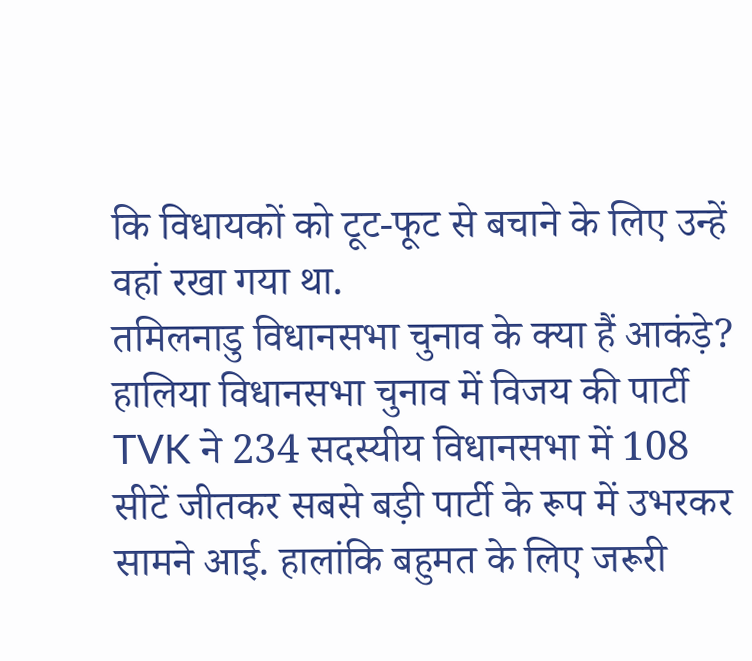कि विधायकों को टूट-फूट से बचाने के लिए उन्हें वहां रखा गया था.
तमिलनाडु विधानसभा चुनाव के क्या हैं आकंड़े?
हालिया विधानसभा चुनाव में विजय की पार्टी TVK ने 234 सदस्यीय विधानसभा में 108 सीटें जीतकर सबसे बड़ी पार्टी के रूप में उभरकर सामने आई. हालांकि बहुमत के लिए जरूरी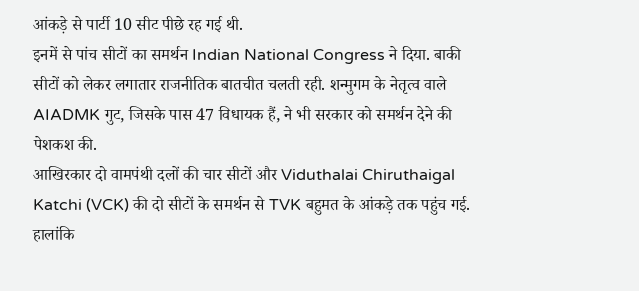आंकड़े से पार्टी 10 सीट पीछे रह गई थी.
इनमें से पांच सीटों का समर्थन Indian National Congress ने दिया. बाकी सीटों को लेकर लगातार राजनीतिक बातचीत चलती रही. शन्मुगम के नेतृत्व वाले AIADMK गुट, जिसके पास 47 विधायक हैं, ने भी सरकार को समर्थन देने की पेशकश की.
आखिरकार दो वामपंथी दलों की चार सीटों और Viduthalai Chiruthaigal Katchi (VCK) की दो सीटों के समर्थन से TVK बहुमत के आंकड़े तक पहुंच गई. हालांकि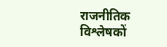राजनीतिक विश्लेषकों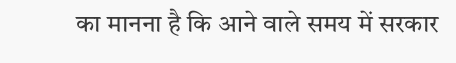का मानना है कि आने वाले समय में सरकार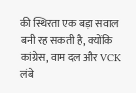की स्थिरता एक बड़ा सवाल बनी रह सकती है, क्योंकि कांग्रेस, वाम दल और VCK लंबे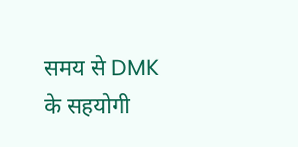समय से DMK के सहयोगी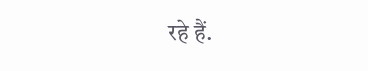रहे हैं.